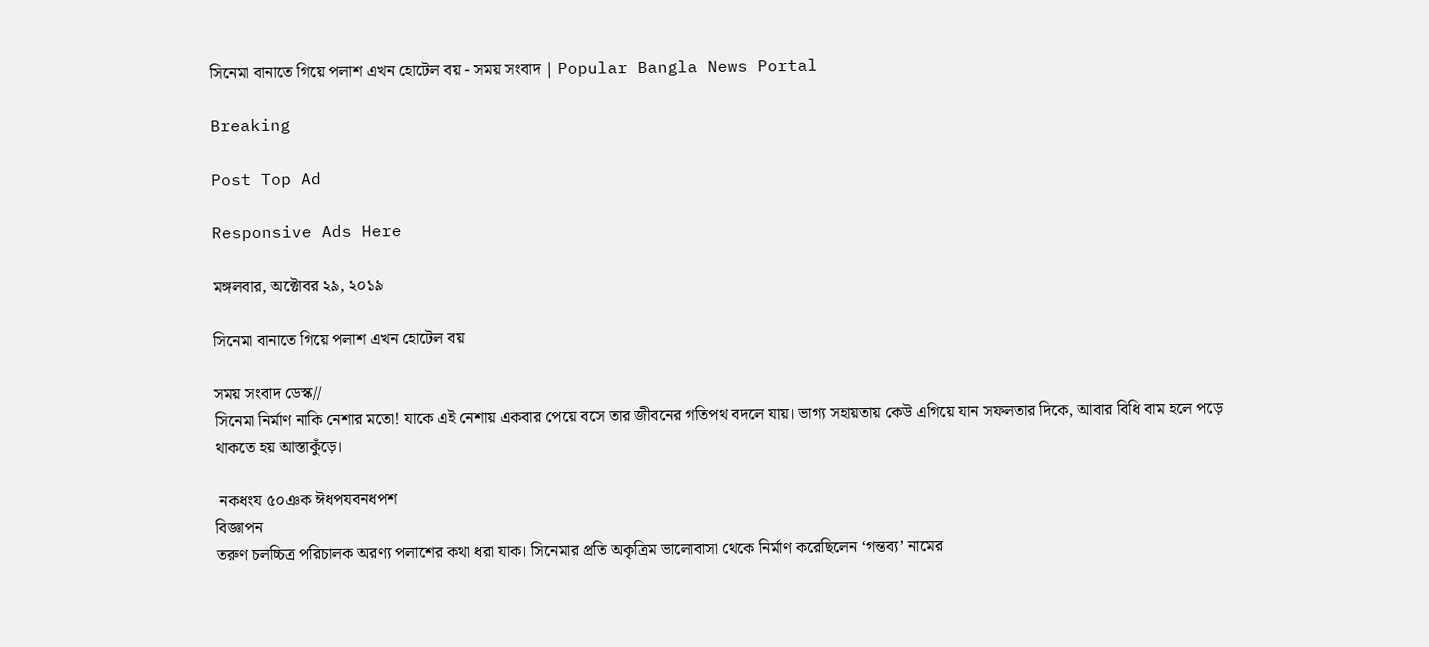সিনেমা বানাতে গিয়ে পলাশ এখন হোটেল বয় - সময় সংবাদ | Popular Bangla News Portal

Breaking

Post Top Ad

Responsive Ads Here

মঙ্গলবার, অক্টোবর ২৯, ২০১৯

সিনেমা বানাতে গিয়ে পলাশ এখন হোটেল বয়

সময় সংবাদ ডেস্ক//
সিনেমা নির্মাণ নাকি নেশার মতো! যাকে এই নেশায় একবার পেয়ে বসে তার জীবনের গতিপথ বদলে যায়। ভাগ্য সহায়তায় কেউ এগিয়ে যান সফলতার দিকে, আবার বিধি বাম হলে পড়ে থাকতে হয় আস্তাকুঁড়ে।

 নকধংয ৫০ঞক ঈধপযবনধপশ
বিজ্ঞাপন
তরুণ চলচ্চিত্র পরিচালক অরণ্য পলাশের কথা ধরা যাক। সিনেমার প্রতি অকৃত্রিম ভালোবাসা থেকে নির্মাণ করেছিলেন ‘গন্তব্য’ নামের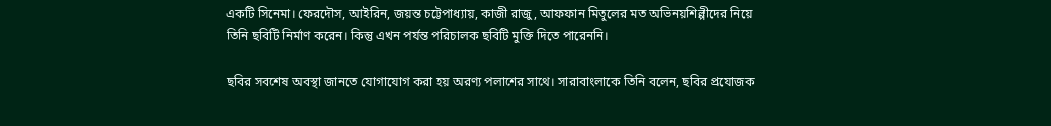একটি সিনেমা। ফেরদৌস, আইরিন, জয়ন্ত চট্টেপাধ্যায়, কাজী রাজু, আফফান মিতুলের মত অভিনয়শিল্পীদের নিয়ে তিনি ছবিটি নির্মাণ করেন। কিন্তু এখন পর্যন্ত পরিচালক ছবিটি মুক্তি দিতে পারেননি।

ছবির সবশেষ অবস্থা জানতে যোগাযোগ করা হয় অরণ্য পলাশের সাথে। সারাবাংলাকে তিনি বলেন, ছবির প্রযোজক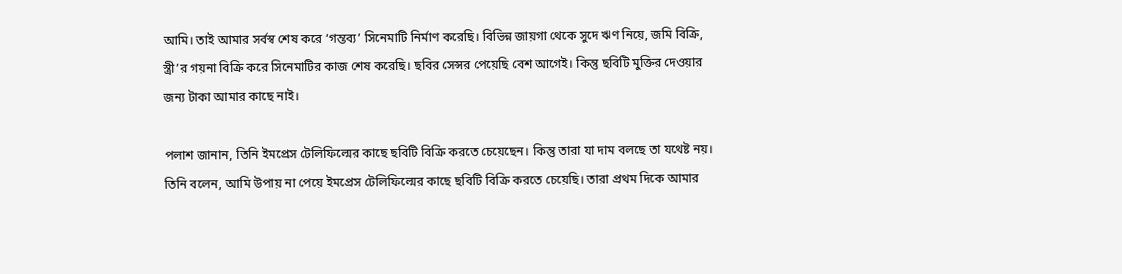আমি। তাই আমার সর্বস্ব শেষ করে ‘গন্তব্য’ সিনেমাটি নির্মাণ করেছি। বিভিন্ন জায়গা থেকে সুদে ঋণ নিয়ে, জমি বিক্রি, স্ত্রী’র গয়না বিক্রি করে সিনেমাটির কাজ শেষ করেছি। ছবির সেন্সর পেয়েছি বেশ আগেই। কিন্তু ছবিটি মুক্তির দেওয়ার জন্য টাকা আমার কাছে নাই।

পলাশ জানান, তিনি ইমপ্রেস টেলিফিল্মের কাছে ছবিটি বিক্রি করতে চেয়েছেন। কিন্তু তারা যা দাম বলছে তা যথেষ্ট নয়। তিনি বলেন, আমি উপায় না পেয়ে ইমপ্রেস টেলিফিল্মের কাছে ছবিটি বিক্রি করতে চেয়েছি। তারা প্রথম দিকে আমার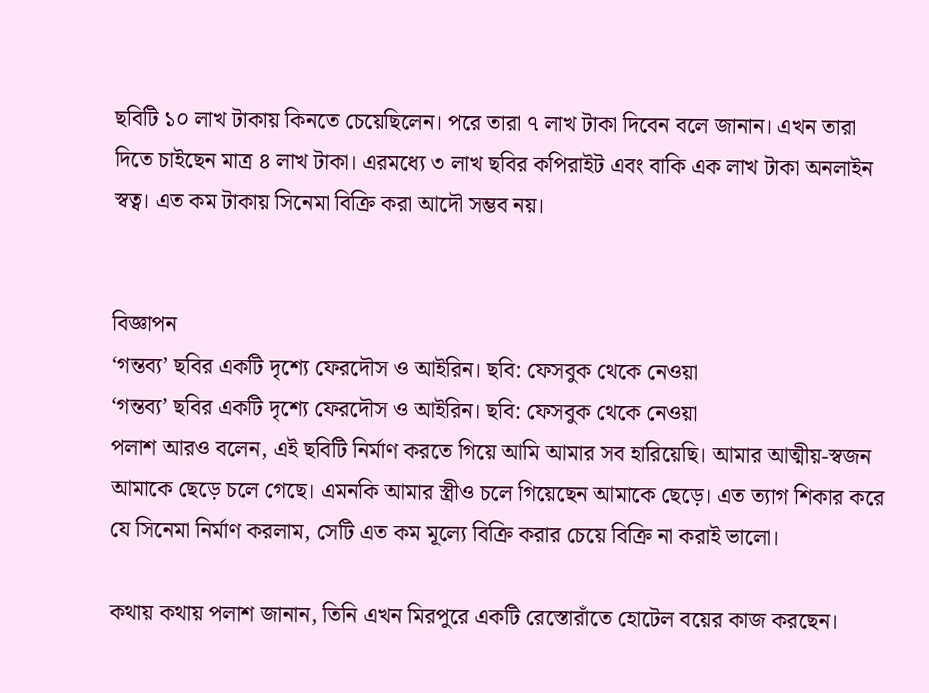ছবিটি ১০ লাখ টাকায় কিনতে চেয়েছিলেন। পরে তারা ৭ লাখ টাকা দিবেন বলে জানান। এখন তারা দিতে চাইছেন মাত্র ৪ লাখ টাকা। এরমধ্যে ৩ লাখ ছবির কপিরাইট এবং বাকি এক লাখ টাকা অনলাইন স্বত্ব। এত কম টাকায় সিনেমা বিক্রি করা আদৌ সম্ভব নয়।


বিজ্ঞাপন
‘গন্তব্য’ ছবির একটি দৃশ্যে ফেরদৌস ও আইরিন। ছবি: ফেসবুক থেকে নেওয়া
‘গন্তব্য’ ছবির একটি দৃশ্যে ফেরদৌস ও আইরিন। ছবি: ফেসবুক থেকে নেওয়া
পলাশ আরও বলেন, এই ছবিটি নির্মাণ করতে গিয়ে আমি আমার সব হারিয়েছি। আমার আত্মীয়-স্বজন আমাকে ছেড়ে চলে গেছে। এমনকি আমার স্ত্রীও চলে গিয়েছেন আমাকে ছেড়ে। এত ত্যাগ শিকার করে যে সিনেমা নির্মাণ করলাম, সেটি এত কম মূল্যে বিক্রি করার চেয়ে বিক্রি না করাই ভালো।

কথায় কথায় পলাশ জানান, তিনি এখন মিরপুরে একটি রেস্তোরাঁতে হোটেল বয়ের কাজ করছেন।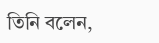তিনি বলেন,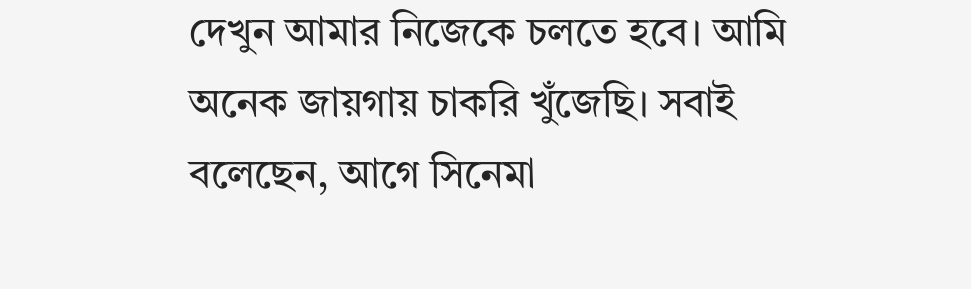দেখুন আমার নিজেকে চলতে হবে। আমি অনেক জায়গায় চাকরি খুঁজেছি। সবাই বলেছেন, আগে সিনেমা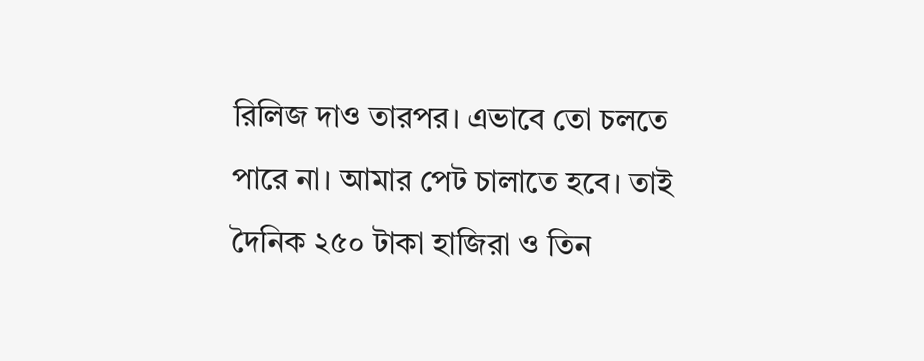রিলিজ দাও তারপর। এভাবে তো চলতে পারে না। আমার পেট চালাতে হবে। তাই দৈনিক ২৫০ টাকা হাজিরা ও তিন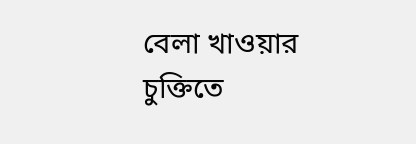বেলা খাওয়ার চুক্তিতে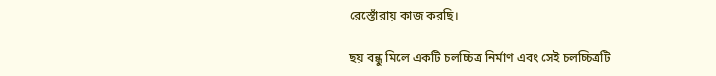রেস্তোঁরায় কাজ করছি।

ছয় বন্ধু মিলে একটি চলচ্চিত্র নির্মাণ এবং সেই চলচ্চিত্রটি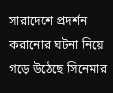সারাদেশে প্রদর্শন করানোর ঘটনা নিয়ে গড়ে উঠেছে সিনেমার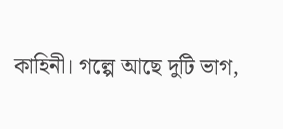কাহিনী। গল্পে আছে দুটি ভাগ,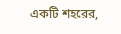একটি শহরের,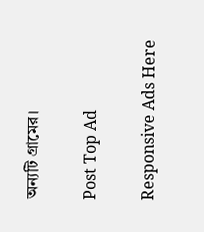অন্যটি গ্রামের।

Post Top Ad

Responsive Ads Here